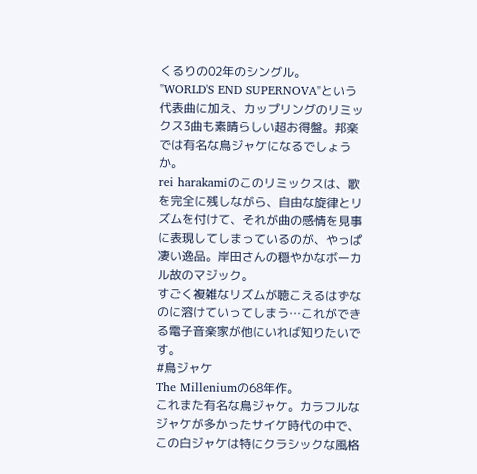くるりの02年のシングル。
"WORLD'S END SUPERNOVA"という代表曲に加え、カップリングのリミックス3曲も素晴らしい超お得盤。邦楽では有名な鳥ジャケになるでしょうか。
rei harakamiのこのリミックスは、歌を完全に残しながら、自由な旋律とリズムを付けて、それが曲の感情を見事に表現してしまっているのが、やっぱ凄い逸品。岸田さんの穏やかなボーカル故のマジック。
すごく複雑なリズムが聴こえるはずなのに溶けていってしまう…これができる電子音楽家が他にいれば知りたいです。
#鳥ジャケ
The Milleniumの68年作。
これまた有名な鳥ジャケ。カラフルなジャケが多かったサイケ時代の中で、この白ジャケは特にクラシックな風格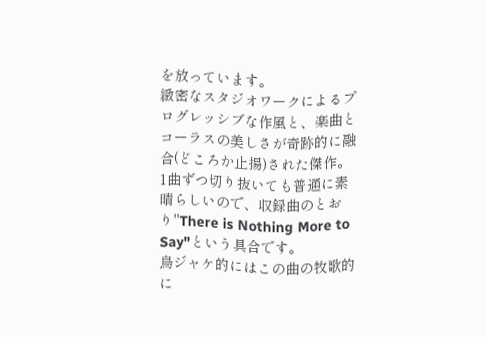を放っています。
緻密なスタジオワークによるプログレッシブな作風と、楽曲とコーラスの美しさが奇跡的に融合(どころか止揚)された傑作。
1曲ずつ切り抜いても普通に素晴らしいので、収録曲のとおり"There is Nothing More to Say"という具合です。
鳥ジャケ的にはこの曲の牧歌的に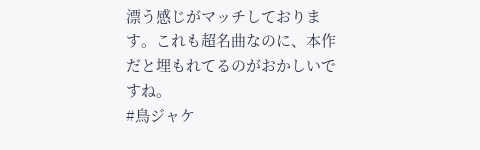漂う感じがマッチしております。これも超名曲なのに、本作だと埋もれてるのがおかしいですね。
#鳥ジャケ